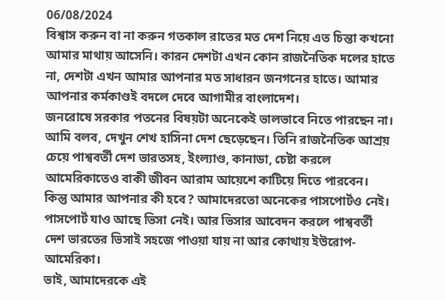06/08/2024
বিশ্বাস করুন বা না করুন গতকাল রাতের মত দেশ নিয়ে এত চিন্তা কখনো আমার মাথায় আসেনি। কারন দেশটা এখন কোন রাজনৈতিক দলের হাতে না, দেশটা এখন আমার আপনার মত সাধারন জনগনের হাতে। আমার আপনার কর্মকাণ্ডই বদলে দেবে আগামীর বাংলাদেশ।
জনরোষে সরকার পতনের বিষয়টা অনেকেই ভালভাবে নিতে পারছেন না। আমি বলব, দেখুন শেখ হাসিনা দেশ ছেড়েছেন। তিনি রাজনৈতিক আশ্রয় চেয়ে পাশ্ববর্তী দেশ ভারতসহ, ইংল্যাণ্ড, কানাডা, চেষ্টা করলে আমেরিকাতেও বাকী জীবন আরাম আয়েশে কাটিয়ে দিতে পারবেন। কিন্তু আমার আপনার কী হবে? আমাদেরতো অনেকের পাসপোর্টও নেই। পাসপোর্ট যাও আছে ভিসা নেই। আর ভিসার আবেদন করলে পাশ্ববর্তী দেশ ভারতের ভিসাই সহজে পাওয়া যায় না আর কোথায় ইউরোপ-আমেরিকা।
ভাই, আমাদেরকে এই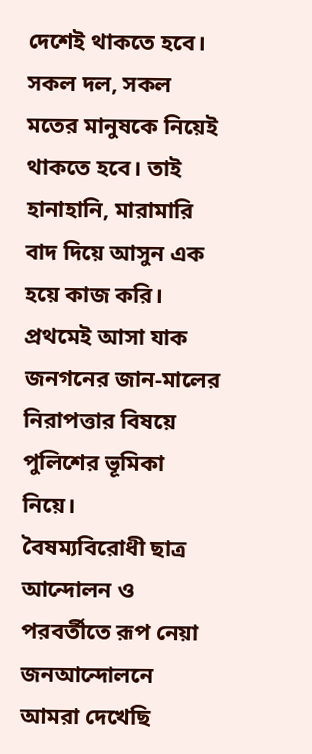দেশেই থাকতে হবে। সকল দল, সকল মতের মানুষকে নিয়েই থাকতে হবে। তাই হানাহানি, মারামারি বাদ দিয়ে আসুন এক হয়ে কাজ করি। প্রথমেই আসা যাক জনগনের জান-মালের নিরাপত্তার বিষয়ে পুলিশের ভূমিকা নিয়ে।
বৈষম্যবিরোধী ছাত্র আন্দোলন ও পরবর্তীতে রূপ নেয়া জনআন্দোলনে আমরা দেখেছি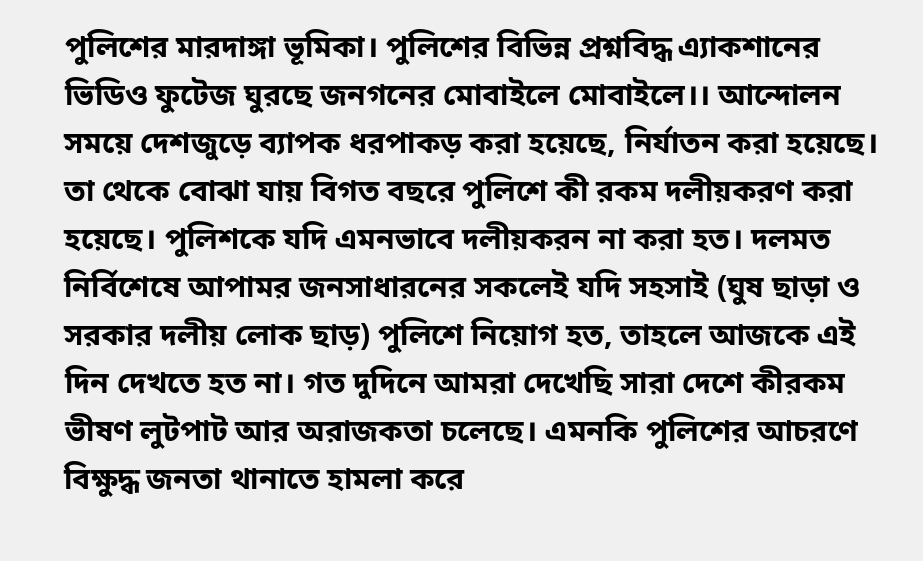পুলিশের মারদাঙ্গা ভূমিকা। পুলিশের বিভিন্ন প্রশ্নবিদ্ধ এ্যাকশানের ভিডিও ফুটেজ ঘুরছে জনগনের মোবাইলে মোবাইলে।। আন্দোলন সময়ে দেশজুড়ে ব্যাপক ধরপাকড় করা হয়েছে, নির্যাতন করা হয়েছে। তা থেকে বোঝা যায় বিগত বছরে পুলিশে কী রকম দলীয়করণ করা হয়েছে। পুলিশকে যদি এমনভাবে দলীয়করন না করা হত। দলমত নির্বিশেষে আপামর জনসাধারনের সকলেই যদি সহসাই (ঘুষ ছাড়া ও সরকার দলীয় লোক ছাড়) পুলিশে নিয়োগ হত, তাহলে আজকে এই দিন দেখতে হত না। গত দুদিনে আমরা দেখেছি সারা দেশে কীরকম ভীষণ লুটপাট আর অরাজকতা চলেছে। এমনকি পুলিশের আচরণে বিক্ষুদ্ধ জনতা থানাতে হামলা করে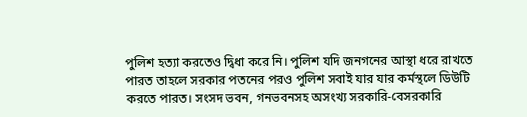পুলিশ হত্যা করতেও দ্বিধা করে নি। পুলিশ যদি জনগনের আস্থা ধরে রাখতে পারত তাহলে সরকার পতনের পরও পুলিশ সবাই যার যার কর্মস্থলে ডিউটি করতে পারত। সংসদ ভবন, গনভবনসহ অসংখ্য সরকারি-বেসরকারি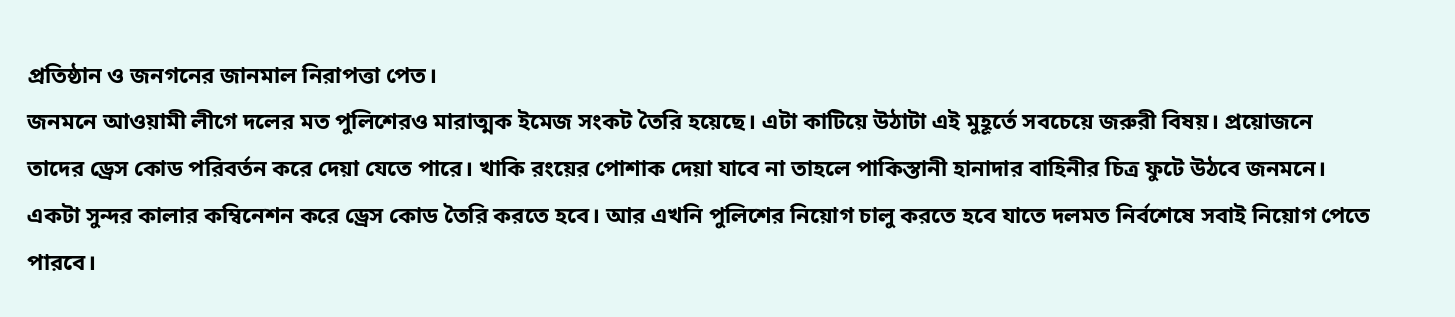প্রতিষ্ঠান ও জনগনের জানমাল নিরাপত্তা পেত।
জনমনে আওয়ামী লীগে দলের মত পুলিশেরও মারাত্মক ইমেজ সংকট তৈরি হয়েছে। এটা কাটিয়ে উঠাটা এই মুহূর্তে সবচেয়ে জরুরী বিষয়। প্রয়োজনে তাদের ড্রেস কোড পরিবর্তন করে দেয়া যেতে পারে। খাকি রংয়ের পোশাক দেয়া যাবে না তাহলে পাকিস্তানী হানাদার বাহিনীর চিত্র ফুটে উঠবে জনমনে। একটা সুন্দর কালার কম্বিনেশন করে ড্রেস কোড তৈরি করতে হবে। আর এখনি পুলিশের নিয়োগ চালু করতে হবে যাতে দলমত নির্বশেষে সবাই নিয়োগ পেতে পারবে।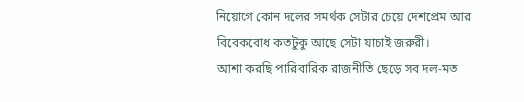নিয়োগে কোন দলের সমর্থক সেটার চেয়ে দেশপ্রেম আর বিবেকবোধ কতটুকু আছে সেটা যাচাই জরুরী।
আশা করছি পারিবারিক রাজনীতি ছেড়ে সব দল-মত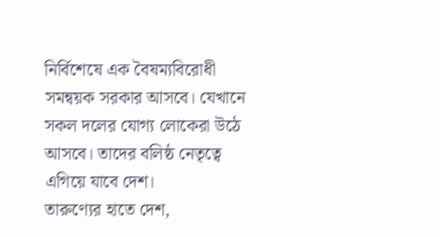নির্বিশেষে এক বৈষম্যবিরোধী সমন্বয়ক সরকার আসবে। যেখানে সকল দলের যোগ্য লোকেরা উঠে আসবে। তাদের বলিষ্ঠ নেতৃত্বে এগিয়ে যাবে দেশ।
তারুণ্যের হাতে দেশ,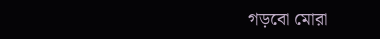গড়বো মোরা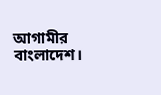আগামীর বাংলাদেশ।